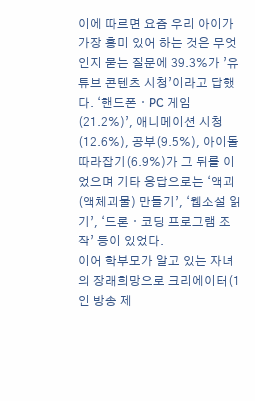이에 따르면 요즘 우리 아이가 가장 흥미 있어 하는 것은 무엇인지 묻는 질문에 39.3%가 ’유튜브 콘텐츠 시청’이라고 답했다. ‘핸드폰ㆍPC 게임(21.2%)’, 애니메이션 시청(12.6%), 공부(9.5%), 아이돌 따라잡기(6.9%)가 그 뒤를 이었으며 기타 응답으로는 ‘액괴(액체괴물) 만들기’, ‘웹소설 읽기’, ‘드론ㆍ코딩 프로그램 조작’ 등이 있었다.
이어 학부모가 알고 있는 자녀의 장래희망으로 크리에이터(1인 방송 제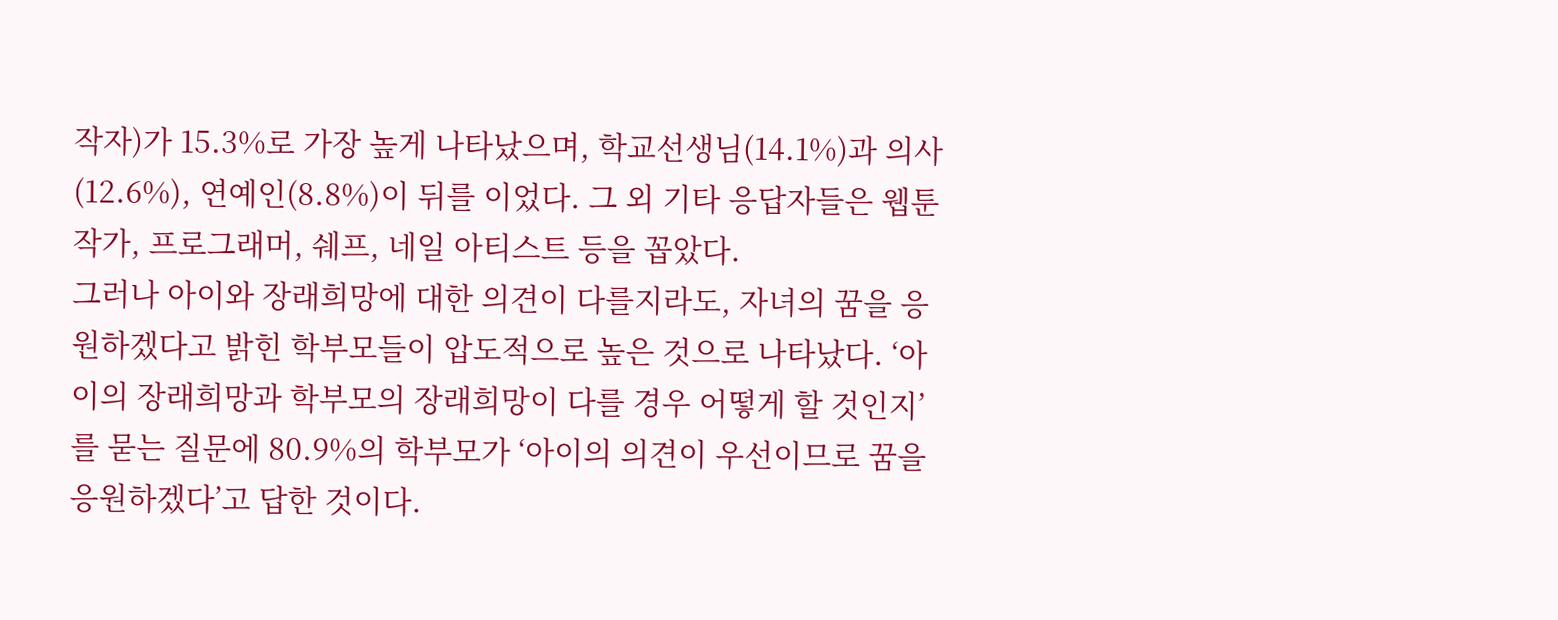작자)가 15.3%로 가장 높게 나타났으며, 학교선생님(14.1%)과 의사(12.6%), 연예인(8.8%)이 뒤를 이었다. 그 외 기타 응답자들은 웹툰작가, 프로그래머, 쉐프, 네일 아티스트 등을 꼽았다.
그러나 아이와 장래희망에 대한 의견이 다를지라도, 자녀의 꿈을 응원하겠다고 밝힌 학부모들이 압도적으로 높은 것으로 나타났다. ‘아이의 장래희망과 학부모의 장래희망이 다를 경우 어떻게 할 것인지’를 묻는 질문에 80.9%의 학부모가 ‘아이의 의견이 우선이므로 꿈을 응원하겠다’고 답한 것이다.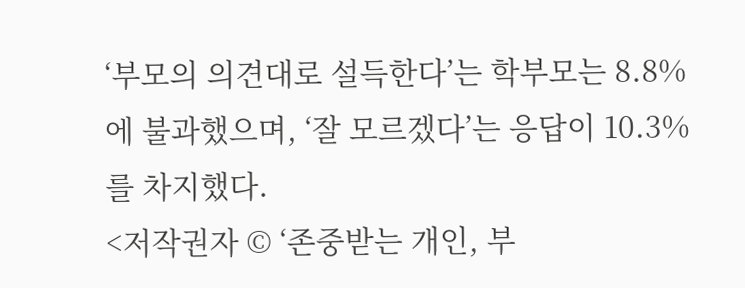‘부모의 의견대로 설득한다’는 학부모는 8.8%에 불과했으며, ‘잘 모르겠다’는 응답이 10.3%를 차지했다.
<저작권자 © ‘존중받는 개인, 부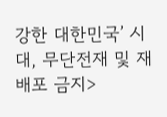강한 대한민국’ 시대, 무단전재 및 재배포 금지>